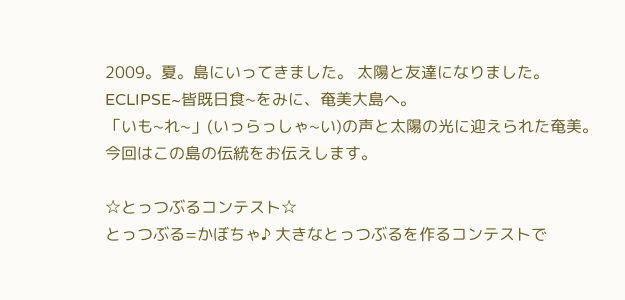2009。夏。島にいってきました。 太陽と友達になりました。
ECLIPSE~皆既日食~をみに、奄美大島へ。
「いも~れ~」(いっらっしゃ~い)の声と太陽の光に迎えられた奄美。
今回はこの島の伝統をお伝えします。

☆とっつぶるコンテスト☆
とっつぶる=かぼちゃ♪ 大きなとっつぶるを作るコンテストで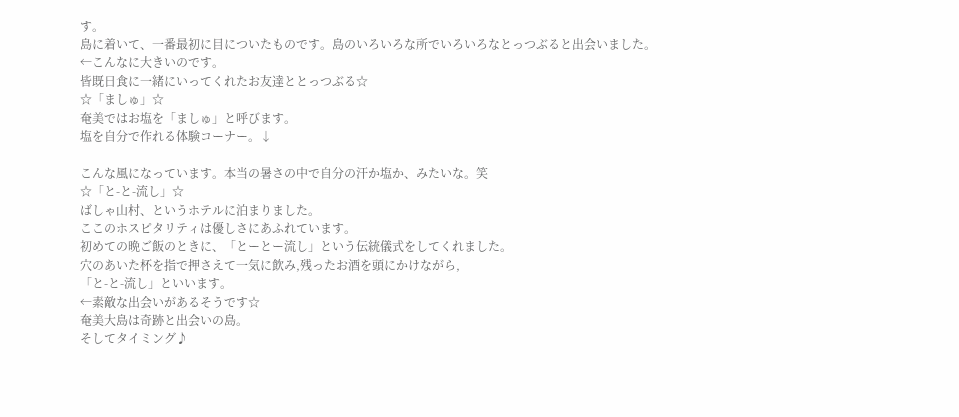す。
島に着いて、一番最初に目についたものです。島のいろいろな所でいろいろなとっつぶると出会いました。
←こんなに大きいのです。
皆既日食に一緒にいってくれたお友達ととっつぶる☆
☆「ましゅ」☆
奄美ではお塩を「ましゅ」と呼びます。
塩を自分で作れる体験コーナー。↓

こんな風になっています。本当の暑さの中で自分の汗か塩か、みたいな。笑
☆「と-と-流し」☆
ばしゃ山村、というホテルに泊まりました。
ここのホスピタリティは優しさにあふれています。
初めての晩ご飯のときに、「とーとー流し」という伝統儀式をしてくれました。
穴のあいた杯を指で押さえて一気に飲み,残ったお酒を頭にかけながら,
「と-と-流し」といいます。
←素敵な出会いがあるそうです☆
奄美大島は奇跡と出会いの島。
そしてタイミング♪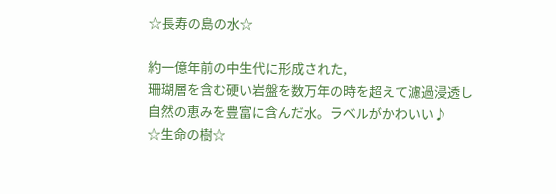☆長寿の島の水☆

約一億年前の中生代に形成された,
珊瑚層を含む硬い岩盤を数万年の時を超えて濾過浸透し
自然の恵みを豊富に含んだ水。ラベルがかわいい♪
☆生命の樹☆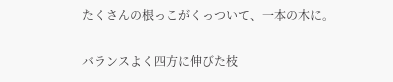たくさんの根っこがくっついて、一本の木に。

バランスよく四方に伸びた枝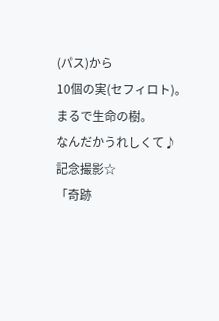(パス)から
10個の実(セフィロト)。
まるで生命の樹。
なんだかうれしくて♪
記念撮影☆
「奇跡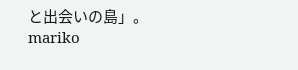と出会いの島」。
mariko